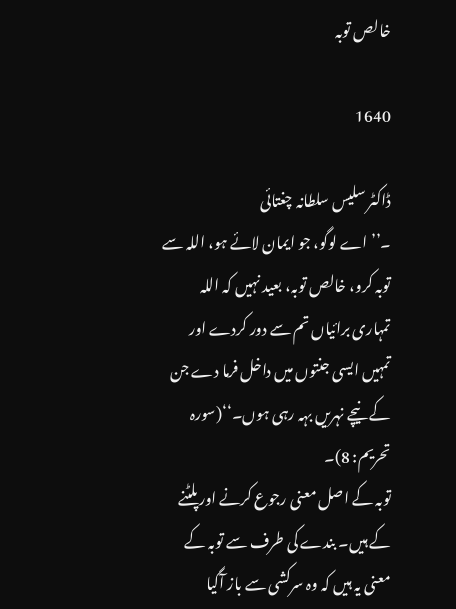خالص توبہ

1640

ڈاکٹر سلیس سلطانہ چغتائی
۔’’اے لوگو، جو ایمان لائے ہو، اللہ سے توبہ کرو، خالص توبہ، بعید نہیں کہ اللہ تمہاری برائیاں تم سے دور کردے اور تمہیں ایسی جنتوں میں داخل فرما دے جن کے نیچے نہریں بہہ رہی ہوں۔‘‘(سورہ تحریم: 8)۔
توبہ کے اصل معنی رجوع کرنے اور پلٹنے کے ہیں۔ بندے کی طرف سے توبہ کے معنی یہ ہیں کہ وہ سرکشی سے باز آگیا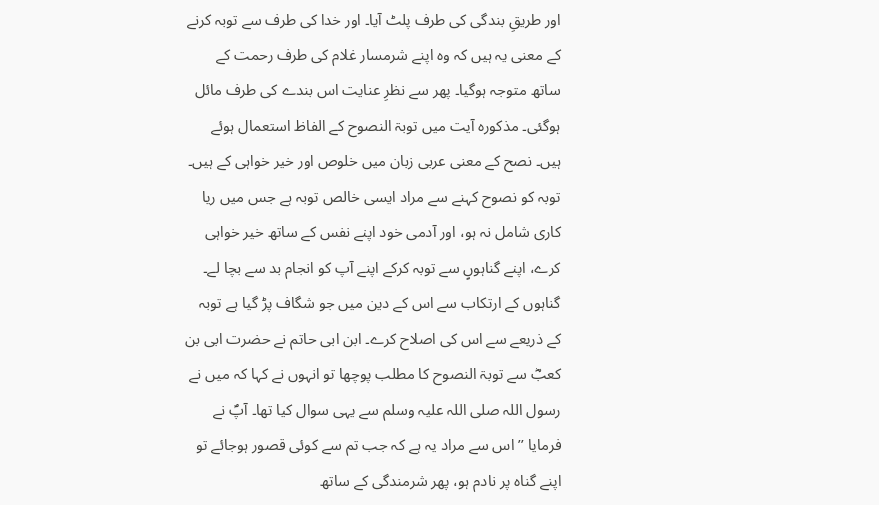اور طریقِ بندگی کی طرف پلٹ آیا۔ اور خدا کی طرف سے توبہ کرنے کے معنی یہ ہیں کہ وہ اپنے شرمسار غلام کی طرف رحمت کے ساتھ متوجہ ہوگیا۔ پھر سے نظرِ عنایت اس بندے کی طرف مائل ہوگئی۔ مذکورہ آیت میں توبۃ النصوح کے الفاظ استعمال ہوئے ہیں۔ نصح کے معنی عربی زبان میں خلوص اور خیر خواہی کے ہیں۔ توبہ کو نصوح کہنے سے مراد ایسی خالص توبہ ہے جس میں ریا کاری شامل نہ ہو، اور آدمی خود اپنے نفس کے ساتھ خیر خواہی کرے، اپنے گناہوںٍ سے توبہ کرکے اپنے آپ کو انجام بد سے بچا لے۔ گناہوں کے ارتکاب سے اس کے دین میں جو شگاف پڑ گیا ہے توبہ کے ذریعے سے اس کی اصلاح کرے۔ ابن ابی حاتم نے حضرت ابی بن کعبؓ سے توبۃ النصوح کا مطلب پوچھا تو انہوں نے کہا کہ میں نے رسول اللہ صلی اللہ علیہ وسلم سے یہی سوال کیا تھا۔ آپؐ نے فرمایا ’’اس سے مراد یہ ہے کہ جب تم سے کوئی قصور ہوجائے تو اپنے گناہ پر نادم ہو، پھر شرمندگی کے ساتھ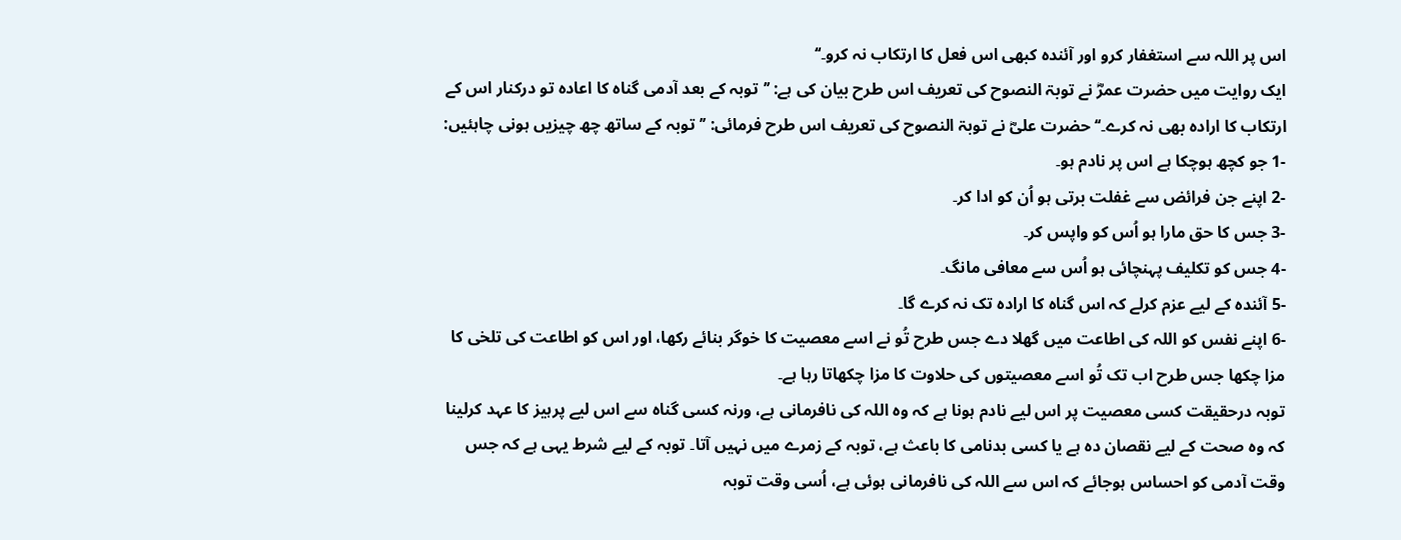اس پر اللہ سے استغفار کرو اور آئندہ کبھی اس فعل کا ارتکاب نہ کرو۔‘‘
ایک روایت میں حضرت عمرؓ نے توبۃ النصوح کی تعریف اس طرح بیان کی ہے: ’’توبہ کے بعد آدمی گناہ کا اعادہ تو درکنار اس کے ارتکاب کا ارادہ بھی نہ کرے۔‘‘ حضرت علیؓ نے توبۃ النصوح کی تعریف اس طرح فرمائی: ’’توبہ کے ساتھ چھ چیزیں ہونی چاہئیں:
-1 جو کچھ ہوچکا ہے اس پر نادم ہو۔
-2 اپنے جن فرائض سے غفلت برتی ہو اُن کو ادا کر۔
-3 جس کا حق مارا ہو اُس کو واپس کر۔
-4 جس کو تکلیف پہنچائی ہو اُس سے معافی مانگ۔
-5 آئندہ کے لیے عزم کرلے کہ اس گناہ کا ارادہ تک نہ کرے گا۔
-6 اپنے نفس کو اللہ کی اطاعت میں گھلا دے جس طرح تُو نے اسے معصیت کا خوگر بنائے رکھا، اور اس کو اطاعت کی تلخی کا مزا چکھا جس طرح اب تک تُو اسے معصیتوں کی حلاوت کا مزا چکھاتا رہا ہے۔
توبہ درحقیقت کسی معصیت پر اس لیے نادم ہونا ہے کہ وہ اللہ کی نافرمانی ہے، ورنہ کسی گناہ سے اس لیے پرہیز کا عہد کرلینا کہ وہ صحت کے لیے نقصان دہ ہے یا کسی بدنامی کا باعث ہے، توبہ کے زمرے میں نہیں آتا۔ توبہ کے لیے شرط یہی ہے کہ جس وقت آدمی کو احساس ہوجائے کہ اس سے اللہ کی نافرمانی ہوئی ہے، اُسی وقت توبہ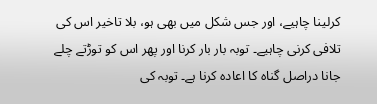کرلینا چاہیے، اور جس شکل میں بھی ہو، بلا تاخیر اس کی تلافی کرنی چاہیے۔ توبہ بار بار کرنا اور پھر اس کو توڑتے چلے جانا دراصل گناہ کا اعادہ کرنا ہے۔ توبہ کی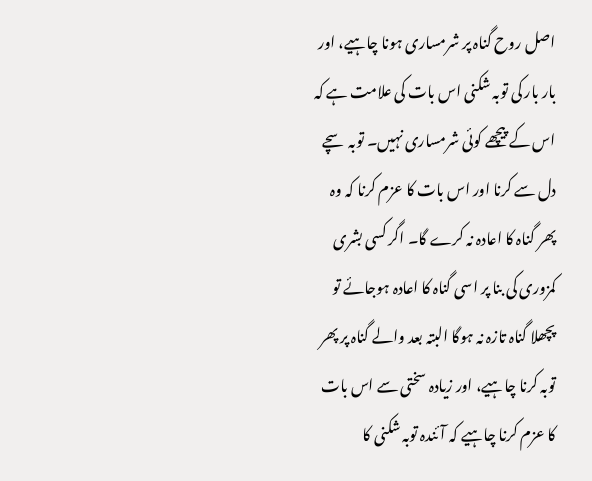اصل روح گناہ پر شرمساری ہونا چاہیے، اور بار بار کی توبہ شکنی اس بات کی علامت ہے کہ اس کے پیچھے کوئی شرمساری نہیں۔ توبہ سچے دل سے کرنا اور اس بات کا عزم کرنا کہ وہ پھر گناہ کا اعادہ نہ کرے گا۔ اگر کسی بشری کمزوری کی بنا پر اسی گناہ کا اعادہ ہوجائے تو پچھلا گناہ تازہ نہ ہوگا البتہ بعد والے گناہ پر پھر توبہ کرنا چاہیے، اور زیادہ سختی سے اس بات کا عزم کرنا چاہیے کہ آئندہ توبہ شکنی کا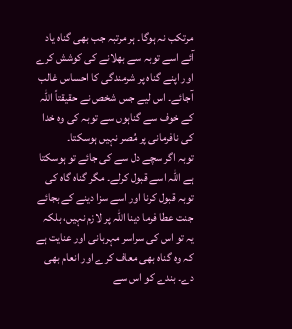مرتکب نہ ہوگا۔ ہر مرتبہ جب بھی گناہ یاد آئے اسے توبہ سے بھلانے کی کوشش کرے اور اپنے گناہ پر شرمندگی کا احساس غالب آجائے۔ اس لیے جس شخص نے حقیقتاً اللہ کے خوف سے گناہوں سے توبہ کی وہ خدا کی نافرمانی پر مُصر نہیں ہوسکتا۔
توبہ اگر سچے دل سے کی جائے تو ہوسکتا ہے اللہ اسے قبول کرلے۔ مگر گناہ گاہ کی توبہ قبول کرنا اور اسے سزا دینے کے بجائے جنت عطا فرما دینا اللہ پر لازم نہیں، بلکہ یہ تو اس کی سراسر مہربانی اور عنایت ہے کہ وہ گناہ بھی معاف کرے اور انعام بھی دے۔ بندے کو اس سے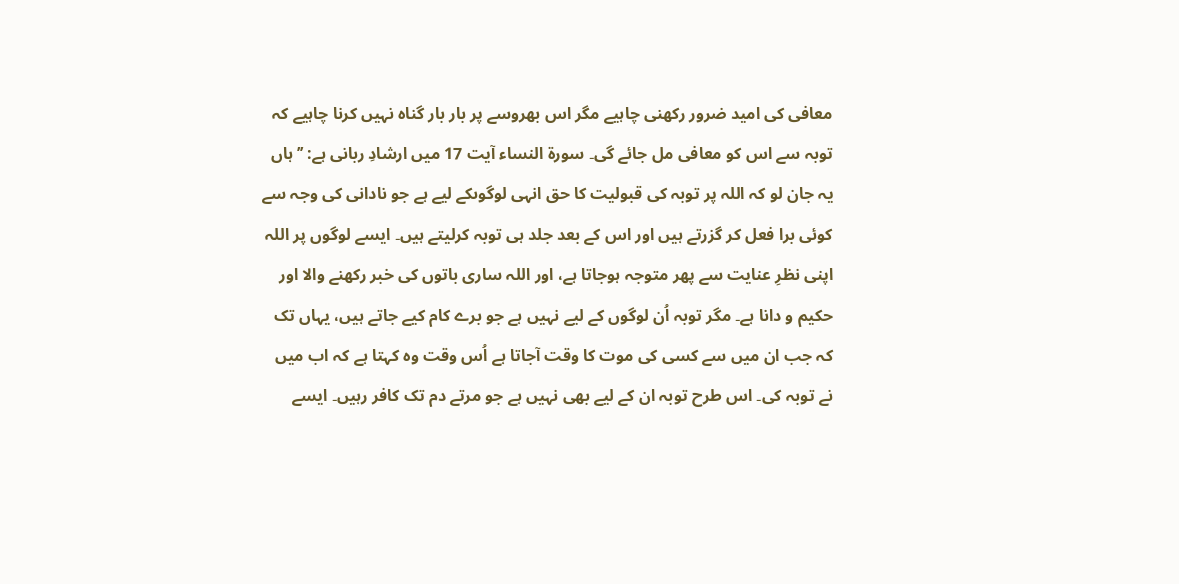معافی کی امید ضرور رکھنی چاہیے مگر اس بھروسے پر بار بار گناہ نہیں کرنا چاہیے کہ توبہ سے اس کو معافی مل جائے گی۔ سورۃ النساء آیت 17 میں ارشادِ ربانی ہے: ’’ہاں یہ جان لو کہ اللہ پر توبہ کی قبولیت کا حق انہی لوگوںکے لیے ہے جو نادانی کی وجہ سے کوئی برا فعل کر گزرتے ہیں اور اس کے بعد جلد ہی توبہ کرلیتے ہیں۔ ایسے لوگوں پر اللہ اپنی نظرِ عنایت سے پھر متوجہ ہوجاتا ہے، اور اللہ ساری باتوں کی خبر رکھنے والا اور حکیم و دانا ہے۔ مگر توبہ اُن لوگوں کے لیے نہیں ہے جو برے کام کیے جاتے ہیں، یہاں تک کہ جب ان میں سے کسی کی موت کا وقت آجاتا ہے اُس وقت وہ کہتا ہے کہ اب میں نے توبہ کی۔ اس طرح توبہ ان کے لیے بھی نہیں ہے جو مرتے دم تک کافر رہیں۔ ایسے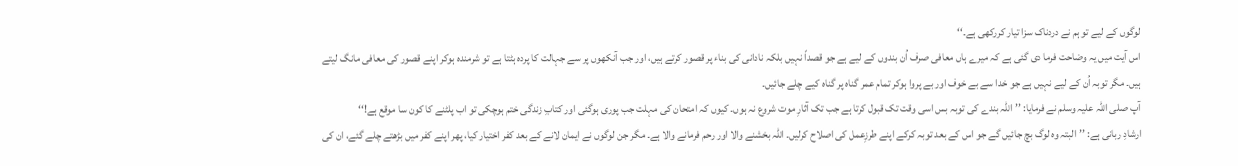لوگوں کے لیے تو ہم نے دردناک سزا تیار کررکھی ہے۔‘‘
اس آیت میں یہ وضاحت فرما دی گئی ہے کہ میرے ہاں معافی صرف اُن بندوں کے لیے ہے جو قصداً نہیں بلکہ نادانی کی بناء پر قصور کرتے ہیں، اور جب آنکھوں پر سے جہالت کا پردہ ہٹتا ہے تو شرمندہ ہوکر اپنے قصور کی معافی مانگ لیتے ہیں۔ مگر توبہ اُن کے لیے نہیں ہے جو خدا سے بے خوف اور بے پروا ہوکر تمام عمر گناہ پر گناہ کیے چلے جائیں۔
آپ صلی اللہ علیہ وسلم نے فرمایا: ’’اللہ بندے کی توبہ بس اسی وقت تک قبول کرتا ہے جب تک آثارِ موت شروع نہ ہوں۔ کیوں کہ امتحان کی مہلت جب پوری ہوگئی اور کتابِ زندگی ختم ہوچکی تو اب پلٹنے کا کون سا موقع ہے!‘‘
ارشادِ ربانی ہے: ’’البتہ وہ لوگ بچ جائیں گے جو اس کے بعد توبہ کرکے اپنے طرزِعمل کی اصلاح کرلیں۔ اللہ بخشنے والا اور رحم فرمانے والا ہے۔ مگر جن لوگوں نے ایمان لانے کے بعد کفر اختیار کیا، پھر اپنے کفر میں بڑھتے چلے گئے، ان کی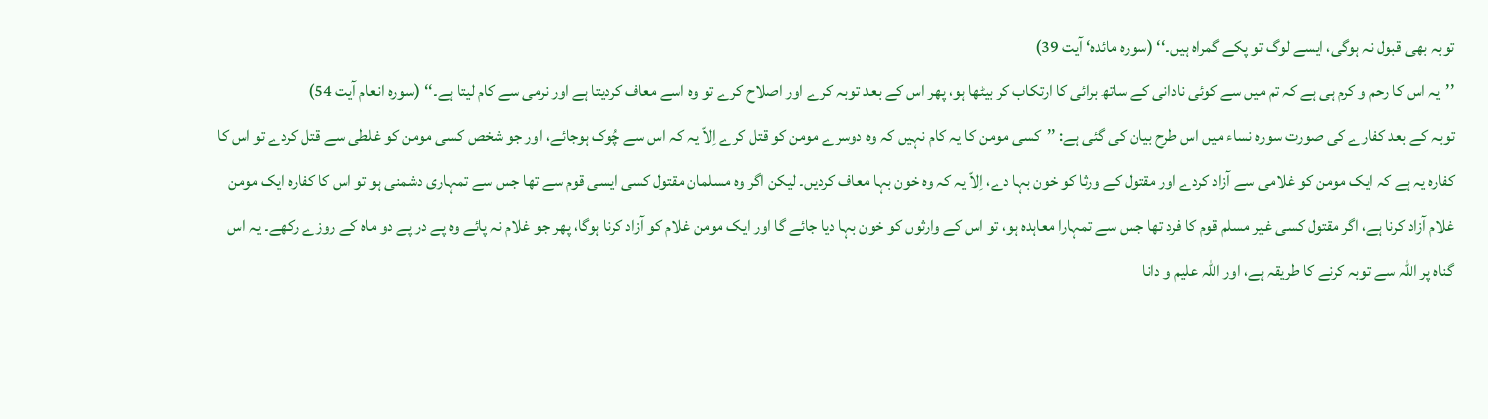توبہ بھی قبول نہ ہوگی، ایسے لوگ تو پکے گمراہ ہیں۔‘‘ (سورہ مائدہ‘ آیت 39)
’’یہ اس کا رحم و کرم ہی ہے کہ تم میں سے کوئی نادانی کے ساتھ برائی کا ارتکاب کر بیٹھا ہو، پھر اس کے بعد توبہ کرے اور اصلاح کرے تو وہ اسے معاف کردیتا ہے اور نرمی سے کام لیتا ہے۔‘‘ (سورہ انعام آیت 54)
توبہ کے بعد کفارے کی صورت سورہ نساء میں اس طرح بیان کی گئی ہے: ’’کسی مومن کا یہ کام نہیں کہ وہ دوسرے مومن کو قتل کرے اِلاّ یہ کہ اس سے چُوک ہوجائے، اور جو شخص کسی مومن کو غلطی سے قتل کردے تو اس کا کفارہ یہ ہے کہ ایک مومن کو غلامی سے آزاد کردے اور مقتول کے ورثا کو خون بہا دے، اِلاّ یہ کہ وہ خون بہا معاف کردیں۔ لیکن اگر وہ مسلمان مقتول کسی ایسی قوم سے تھا جس سے تمہاری دشمنی ہو تو اس کا کفارہ ایک مومن غلام آزاد کرنا ہے، اگر مقتول کسی غیر مسلم قوم کا فرد تھا جس سے تمہارا معاہدہ ہو، تو اس کے وارثوں کو خون بہا دیا جائے گا اور ایک مومن غلام کو آزاد کرنا ہوگا، پھر جو غلام نہ پائے وہ پے در پے دو ماہ کے روزے رکھے۔ یہ اس گناہ پر اللہ سے توبہ کرنے کا طریقہ ہے، اور اللہ علیم و دانا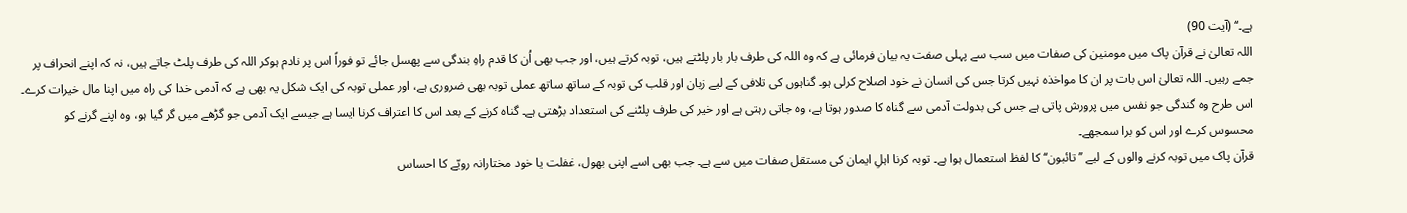ہے۔‘‘ (آیت 90)
اللہ تعالیٰ نے قرآن پاک میں مومنین کی صفات میں سب سے پہلی صفت یہ بیان فرمائی ہے کہ وہ اللہ کی طرف بار بار پلٹتے ہیں، توبہ کرتے ہیں، اور جب بھی اُن کا قدم راہِ بندگی سے پھسل جائے تو فوراً اس پر نادم ہوکر اللہ کی طرف پلٹ جاتے ہیں، نہ کہ اپنے انحراف پر جمے رہیں۔ اللہ تعالیٰ اس بات پر ان کا مواخذہ نہیں کرتا جس کی انسان نے خود اصلاح کرلی ہو۔ گناہوں کی تلافی کے لیے زبان اور قلب کی توبہ کے ساتھ ساتھ عملی توبہ بھی ضروری ہے، اور عملی توبہ کی ایک شکل یہ بھی ہے کہ آدمی خدا کی راہ میں اپنا مال خیرات کرے۔ اس طرح وہ گندگی جو نفس میں پرورش پاتی ہے جس کی بدولت آدمی سے گناہ کا صدور ہوتا ہے، وہ جاتی رہتی ہے اور خیر کی طرف پلٹنے کی استعداد بڑھتی ہے۔ گناہ کرنے کے بعد اس کا اعتراف کرنا ایسا ہے جیسے ایک آدمی جو گڑھے میں گر گیا ہو، وہ اپنے گرنے کو محسوس کرے اور اس کو برا سمجھے۔
قرآن پاک میں توبہ کرنے والوں کے لیے ’’تائبون‘‘ کا لفظ استعمال ہوا ہے۔ توبہ کرنا اہلِ ایمان کی مستقل صفات میں سے ہے۔ جب بھی اسے اپنی بھول، غفلت یا خود مختارانہ رویّے کا احساس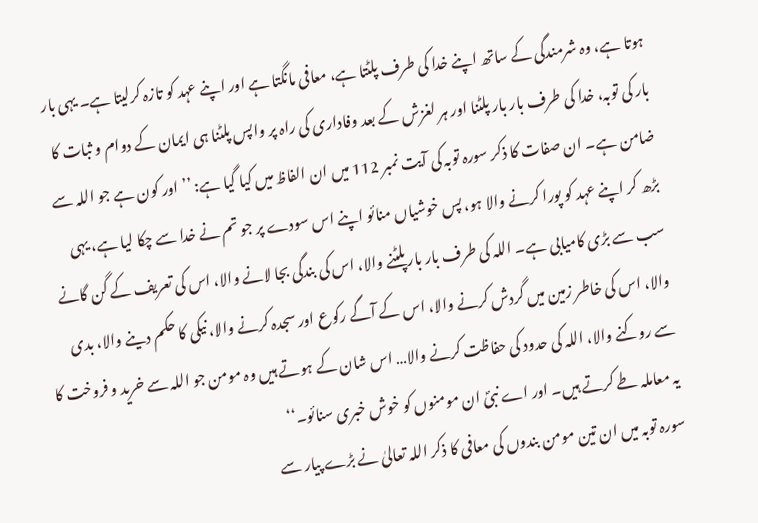ہوتا ہے، وہ شرمندگی کے ساتھ اپنے خدا کی طرف پلٹتا ہے، معافی مانگتا ہے اور اپنے عہد کو تازہ کرلیتا ہے۔ یہی بار بار کی توبہ، خدا کی طرف بار بار پلٹنا اور ہر لغزش کے بعد وفاداری کی راہ پر واپس پلٹنا ہی ایمان کے دوام و ثبات کا ضامن ہے۔ ان صفات کا ذکر سورہ توبہ کی آیت نمبر 112 میں ان الفاظ میں کیا گیا ہے: ’’اور کون ہے جو اللہ سے بڑھ کر اپنے عہد کو پورا کرنے والا ہو، پس خوشیاں منائو اپنے اس سودے پر جو تم نے خدا سے چکا لیا ہے، یہی سب سے بڑی کامیابی ہے۔ اللہ کی طرف بار بار پلٹنے والا، اس کی بندگی بجا لانے والا، اس کی تعریف کے گن گانے والا، اس کی خاطر زمین میں گردش کرنے والا، اس کے آگے رکوع اور سجدہ کرنے والا، نیکی کا حکم دینے والا، بدی سے روکنے والا، اللہ کی حدود کی حفاظت کرنے والا… اس شان کے ہوتے ہیں وہ مومن جو اللہ سے خرید و فروخت کا یہ معاملہ طے کرتے ہیں۔ اور اے نبیؐ ان مومنوں کو خوش خبری سنائو۔‘‘
سورہ توبہ میں ان تین مومن بندوں کی معافی کا ذکر اللہ تعالیٰ نے بڑے پیار سے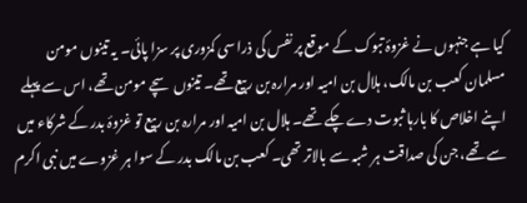کیا ہے جنہوں نے غزوۂ تبوک کے موقع پر نفس کی ذرا سی کمزوری پر سزا پائی۔ یہ تینوں مومن مسلمان کعب بن مالک، ہلال بن امیہ اور مرارہ بن ربیع تھے۔ تینوں سچے مومن تھے، اس سے پہلے اپنے اخلاص کا بارہا ثبوت دے چکے تھے۔ ہلال بن امیہ اور مرارہ بن ربیع تو غزوۂ بدر کے شرکاء میں سے تھے، جن کی صداقت ہر شبہ سے بالاتر تھی۔ کعب بن مالک بدر کے سوا ہر غزوے میں نبی اکرم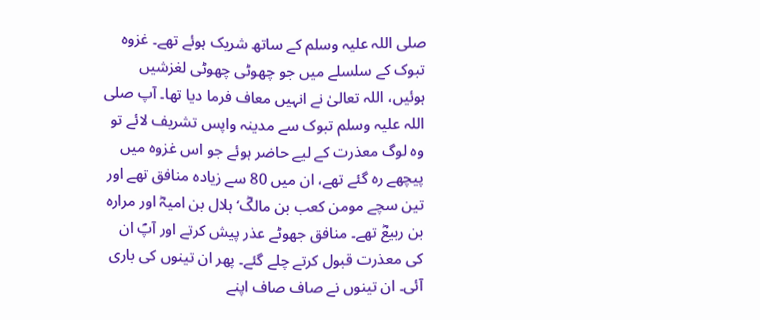صلی اللہ علیہ وسلم کے ساتھ شریک ہوئے تھے۔ غزوہ تبوک کے سلسلے میں جو چھوٹی چھوٹی لغزشیں ہوئیں، اللہ تعالیٰ نے انہیں معاف فرما دیا تھا۔ آپ صلی اللہ علیہ وسلم تبوک سے مدینہ واپس تشریف لائے تو وہ لوگ معذرت کے لیے حاضر ہوئے جو اس غزوہ میں پیچھے رہ گئے تھے، ان میں 80 سے زیادہ منافق تھے اور تین سچے مومن کعب بن مالکؓ‘ ہلال بن امیہؓ اور مرارہ بن ربیعؓ تھے۔ منافق جھوٹے عذر پیش کرتے اور آپؐ ان کی معذرت قبول کرتے چلے گئے۔ پھر ان تینوں کی باری آئی۔ ان تینوں نے صاف صاف اپنے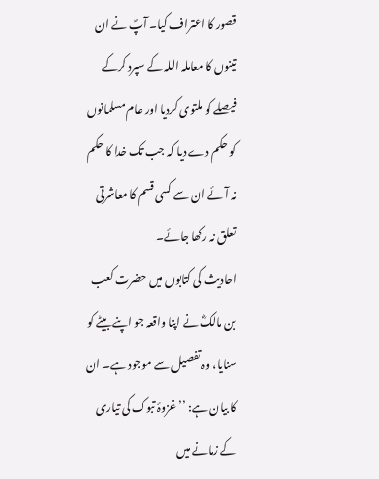قصور کا اعتراف کیا۔ آپؐ نے ان تینوں کا معاملہ اللہ کے سپرد کرکے فیصلے کو ملتوی کردیا اور عام مسلمانوں کو حکم دے دیا کہ جب تک خدا کا حکم نہ آئے ان سے کسی قسم کا معاشرتی تعلق نہ رکھا جائے۔
احادیث کی کتابوں میں حضرت کعب بن مالکؓ نے اپنا واقعہ جو اپنے بیٹے کو سنایا، وہ تفصیل سے موجود ہے۔ ان کا بیان ہے: ’’غزوۂ تبوک کی تیاری کے زمانے میں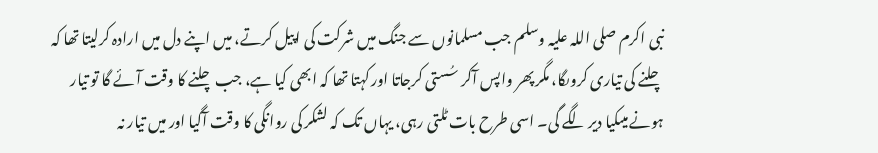نبی اکرم صلی اللہ علیہ وسلم جب مسلمانوں سے جنگ میں شرکت کی اپیل کرتے، میں اپنے دل میں ارادہ کرلیتا تھا کہ چلنے کی تیاری کروںگا، مگر پھر واپس آکر سُستی کرجاتا اور کہتا تھا کہ ابھی کیا ہے، جب چلنے کا وقت آئے گا تو تیار ہونے میںکیا دیر لگے گی۔ اسی طرح بات ٹلتی رہی، یہاں تک کہ لشکر کی روانگی کا وقت آگیا اور میں تیار نہ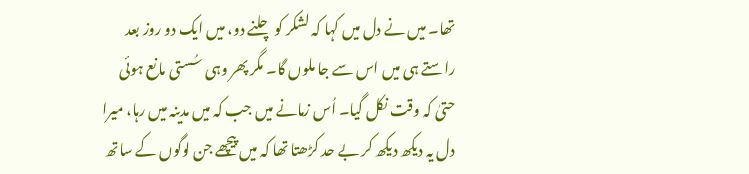تھا۔ میں نے دل میں کہا کہ لشکر کو چلنے دو، میں ایک دو روز بعد راستے ہی میں اس سے جا ملوں گا۔ مگر پھر وہی سُستی مانع ہوئی حتیٰ کہ وقت نکل گیا۔ اُس زمانے میں جب کہ میں مدینہ میں رہا، میرا دل یہ دیکھ دیکھ کر بے حد کڑھتا تھا کہ میں پیچھے جن لوگوں کے ساتھ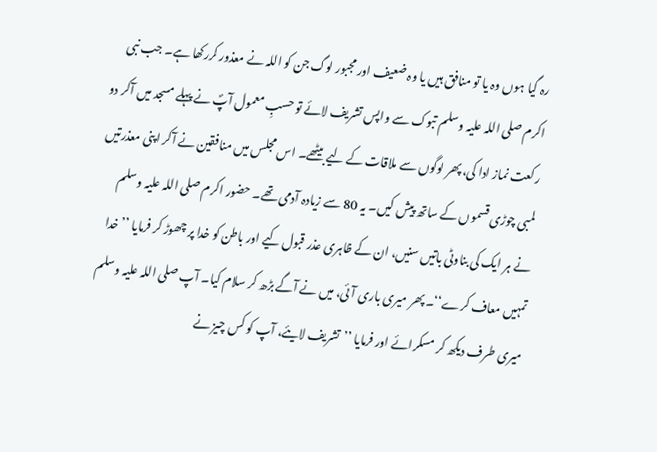رہ گیا ہوں وہ یا تو منافق ہیں یا وہ ضعیف اور مجبور لوگ جن کو اللہ نے معذور کررکھا ہے۔ جب نبی اکرم صلی اللہ علیہ وسلم تبوک سے واپس تشریف لائے تو حسبِ معمول آپؐ نے پہلے مسجد میں آکر دو رکعت نماز ادا کی، پھر لوگوں سے ملاقات کے لیے بیٹھے۔ اس مجلس میں منافقین نے آکر اپنی معذرتیں لمبی چوڑی قسموں کے ساتھ پیش کیں۔ یہ 80 سے زیادہ آدمی تھے۔ حضور اکرم صلی اللہ علیہ وسلم نے ہر ایک کی بناوٹی باتیں سنیں، ان کے ظاہری عذر قبول کیے اور باطن کو خدا پر چھوڑ کر فرمایا ’’خدا تمہیں معاف کرے‘‘۔ پھر میری باری آئی، میں نے آگے بڑھ کر سلام کیا۔ آپ صلی اللہ علیہ وسلم میری طرف دیکھ کر مسکرائے اور فرمایا ’’تشریف لایئے، آپ کو کس چیز نے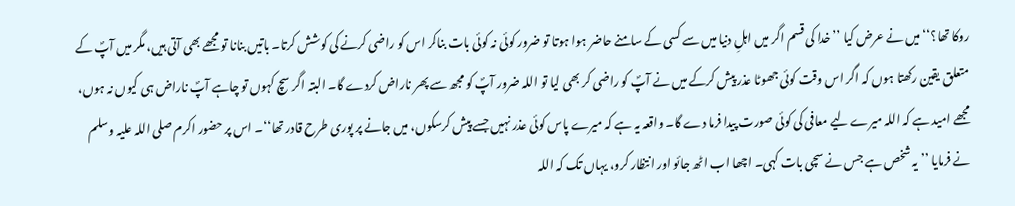روکا تھا؟‘‘ میں نے عرض کیا ’’خدا کی قسم اگر میں اہلِ دنیا میں سے کسی کے سامنے حاضر ہوا ہوتا تو ضرور کوئی نہ کوئی بات بناکر اس کو راضی کرنے کی کوشش کرتا۔ باتیں بنانا تو مجھے بھی آتی ہیں، مگر میں آپؐ کے متعلق یقین رکھتا ہوں کہ اگر اس وقت کوئی جھوٹا عذر پیش کرکے میں نے آپؐ کو راضی کر بھی لیا تو اللہ ضرور آپؐ کو مجھ سے پھر ناراض کردے گا۔ البتہ اگر سچ کہوں تو چاہے آپؐ ناراض ہی کیوں نہ ہوں، مجھے امید ہے کہ اللہ میرے لیے معافی کی کوئی صورت پیدا فرما دے گا۔ واقعہ یہ ہے کہ میرے پاس کوئی عذر نہیں جسے پیش کرسکوں، میں جانے پر پوری طرح قادر تھا‘‘۔ اس پر حضور اکرم صلی اللہ علیہ وسلم نے فرمایا ’’یہ شخص ہے جس نے سچی بات کہی۔ اچھا اب اٹھ جائو اور انتظار کرو، یہاں تک کہ اللہ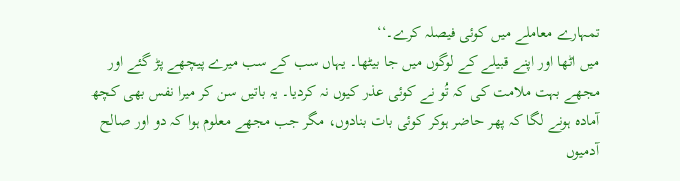تمہارے معاملے میں کوئی فیصلہ کرے۔‘‘
میں اٹھا اور اپنے قبیلے کے لوگوں میں جا بیٹھا۔ یہاں سب کے سب میرے پیچھے پڑ گئے اور مجھے بہت ملامت کی کہ تُو نے کوئی عذر کیوں نہ کردیا۔ یہ باتیں سن کر میرا نفس بھی کچھ آمادہ ہونے لگا کہ پھر حاضر ہوکر کوئی بات بنادوں، مگر جب مجھے معلوم ہوا کہ دو اور صالح آدمیوں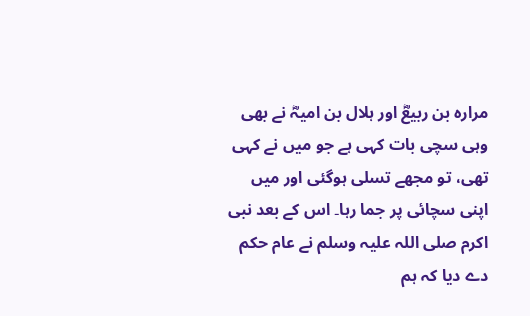مرارہ بن ربیعؓ اور ہلال بن امیہؓ نے بھی وہی سچی بات کہی ہے جو میں نے کہی تھی، تو مجھے تسلی ہوگئی اور میں اپنی سچائی پر جما رہا۔ اس کے بعد نبی اکرم صلی اللہ علیہ وسلم نے عام حکم دے دیا کہ ہم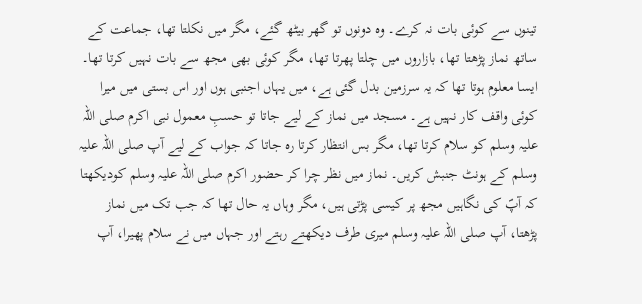تینوں سے کوئی بات نہ کرے۔ وہ دونوں تو گھر بیٹھ گئے، مگر میں نکلتا تھا، جماعت کے ساتھ نماز پڑھتا تھا، بازاروں میں چلتا پھرتا تھا، مگر کوئی بھی مجھ سے بات نہیں کرتا تھا۔ ایسا معلوم ہوتا تھا کہ یہ سرزمین بدل گئی ہے، میں یہاں اجنبی ہوں اور اس بستی میں میرا کوئی واقف کار نہیں ہے۔ مسجد میں نماز کے لیے جاتا تو حسبِ معمول نبی اکرم صلی اللہ علیہ وسلم کو سلام کرتا تھا، مگر بس انتظار کرتا رہ جاتا کہ جواب کے لیے آپ صلی اللہ علیہ وسلم کے ہونٹ جنبش کریں۔ نماز میں نظر چرا کر حضور اکرم صلی اللہ علیہ وسلم کودیکھتا کہ آپؐ کی نگاہیں مجھ پر کیسی پڑتی ہیں، مگر وہاں یہ حال تھا کہ جب تک میں نماز پڑھتا، آپ صلی اللہ علیہ وسلم میری طرف دیکھتے رہتے اور جہاں میں نے سلام پھیرا، آپ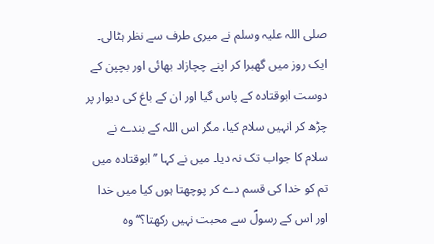صلی اللہ علیہ وسلم نے میری طرف سے نظر ہٹالی۔ ایک روز میں گھبرا کر اپنے چچازاد بھائی اور بچپن کے دوست ابوقتادہ کے پاس گیا اور ان کے باغ کی دیوار پر چڑھ کر انہیں سلام کیا، مگر اس اللہ کے بندے نے سلام کا جواب تک نہ دیا۔ میں نے کہا ’’ابوقتادہ میں تم کو خدا کی قسم دے کر پوچھتا ہوں کیا میں خدا اور اس کے رسولؐ سے محبت نہیں رکھتا؟‘‘ وہ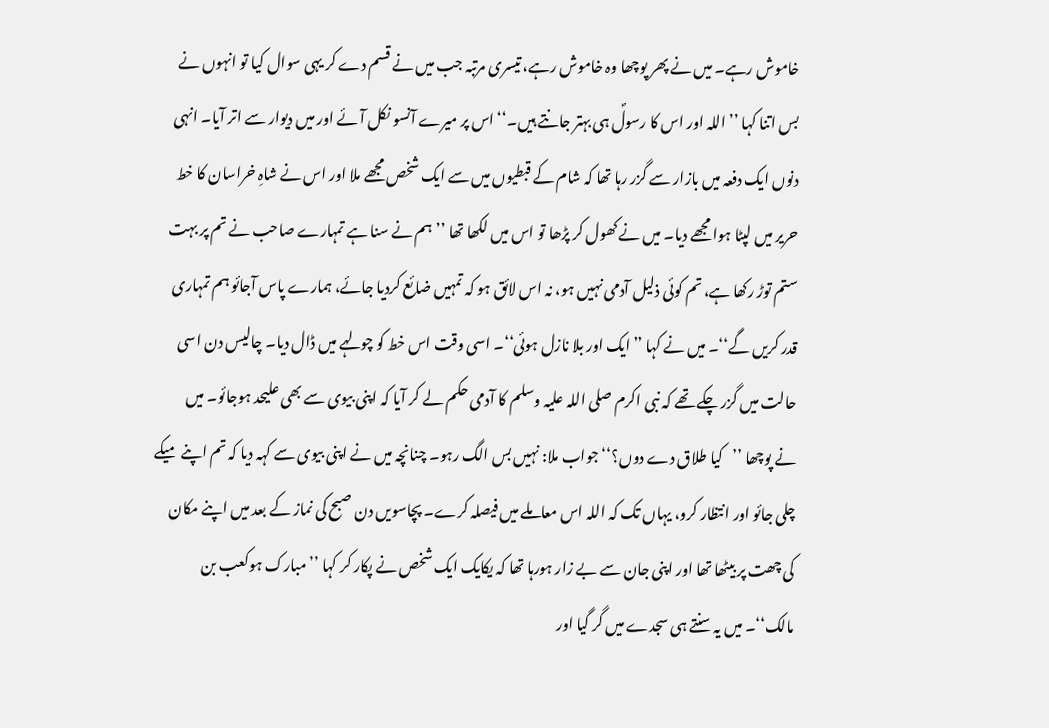خاموش رہے۔ میں نے پھر پوچھا وہ خاموش رہے، تیسری مرتبہ جب میں نے قسم دے کر یہی سوال کیا تو انہوں نے بس اتنا کہا ’’اللہ اور اس کا رسولؐ ہی بہتر جانتے ہیں۔‘‘ اس پر میرے آنسو نکل آئے اور میں دیوار سے اتر آیا۔ انہی دنوں ایک دفعہ میں بازار سے گزر رہا تھا کہ شام کے قبطیوں میں سے ایک شخص مجھے ملا اور اس نے شاہِ خراسان کا خط حریر میں لپٹا ہوا مجھے دیا۔ میں نے کھول کر پڑھا تو اس میں لکھا تھا ’’ہم نے سنا ہے تمہارے صاحب نے تم پر بہت ستم توڑ رکھا ہے، تم کوئی ذلیل آدمی نہیں ہو، نہ اس لائق ہو کہ تمہیں ضائع کردیا جائے، ہمارے پاس آجائو ہم تمہاری قدر کریں گے‘‘۔ میں نے کہا ’’ایک اور بلا نازل ہوئی‘‘۔ اسی وقت اس خط کو چولہے میں ڈال دیا۔ چالیس دن اسی حالت میں گزر چکے تھے کہ نبی اکرم صلی اللہ علیہ وسلم کا آدمی حکم لے کر آیا کہ اپنی بیوی سے بھی علیحد ہوجائو۔ میں نے پوچھا ’’کیا طلاق دے دوں؟‘‘ جواب ملا: نہیں بس الگ رہو۔ چنانچہ میں نے اپنی بیوی سے کہہ دیا کہ تم اپنے میکے چلی جائو اور انتظار کرو، یہاں تک کہ اللہ اس معاملے میں فیصلہ کرے۔ پچاسویں دن صبح کی نماز کے بعد میں اپنے مکان کی چھت پر بیٹھا تھا اور اپنی جان سے بے زار ہورہا تھا کہ یکایک ایک شخص نے پکار کر کہا ’’مبارک ہوکعب بن مالک‘‘۔ میں یہ سنتے ہی سجدے میں گر گیا اور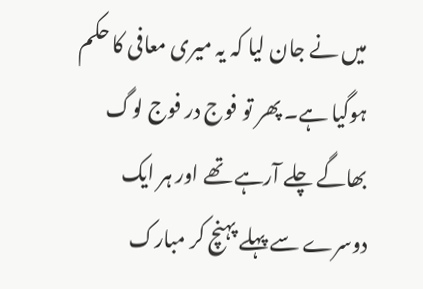میں نے جان لیا کہ یہ میری معافی کا حکم ہوگیا ہے۔ پھر تو فوج در فوج لوگ بھاگے چلے آرہے تھے اور ہر ایک دوسرے سے پہلے پہنچ کر مبارک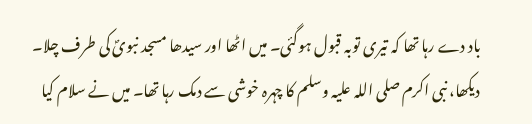باد دے رہا تھا کہ تیری توبہ قبول ہوگئی۔ میں اٹھا اور سیدھا مسجد نبویؐ کی طرف چلا۔ دیکھا، نبی اکرم صلی اللہ علیہ وسلم کا چہرہ خوشی سے دمک رہا تھا۔ میں نے سلام کیا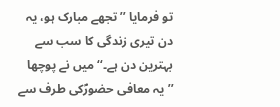تو فرمایا ’’تجھے مبارک ہو، یہ دن تیری زندگی کا سب سے بہترین دن ہے۔‘‘ میں نے پوچھا ’’یہ معافی حضورؐکی طرف سے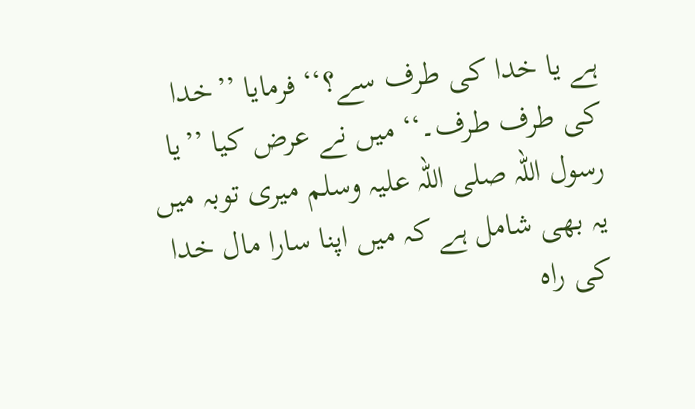ہے یا خدا کی طرف سے؟‘‘ فرمایا ’’خدا کی طرف طرف۔‘‘ میں نے عرض کیا ’’یا رسول اللہ صلی اللہ علیہ وسلم میری توبہ میں یہ بھی شامل ہے کہ میں اپنا سارا مال خدا کی راہ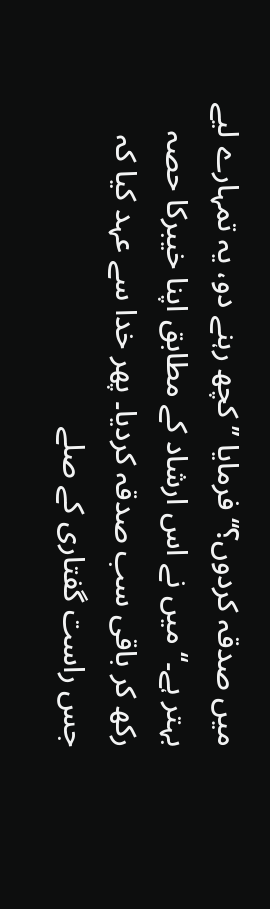میں صدقہ کردوں؟‘‘ فرمایا ’’کچھ رہنے دو، یہ تمہارے لیے بہتر ہے۔‘‘ میں نے اس ارشاد کے مطابق اپنا خیبرکا حصہ رکھ کر باقی سب صدقہ کردیا۔ پھر خدا سے عہد کیا کہ جس راست گفتاری کے صلے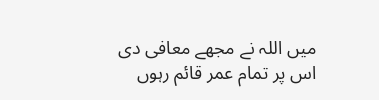میں اللہ نے مجھے معافی دی اس پر تمام عمر قائم رہوں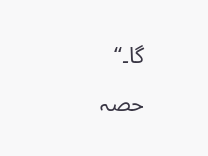گا۔‘‘

حصہ